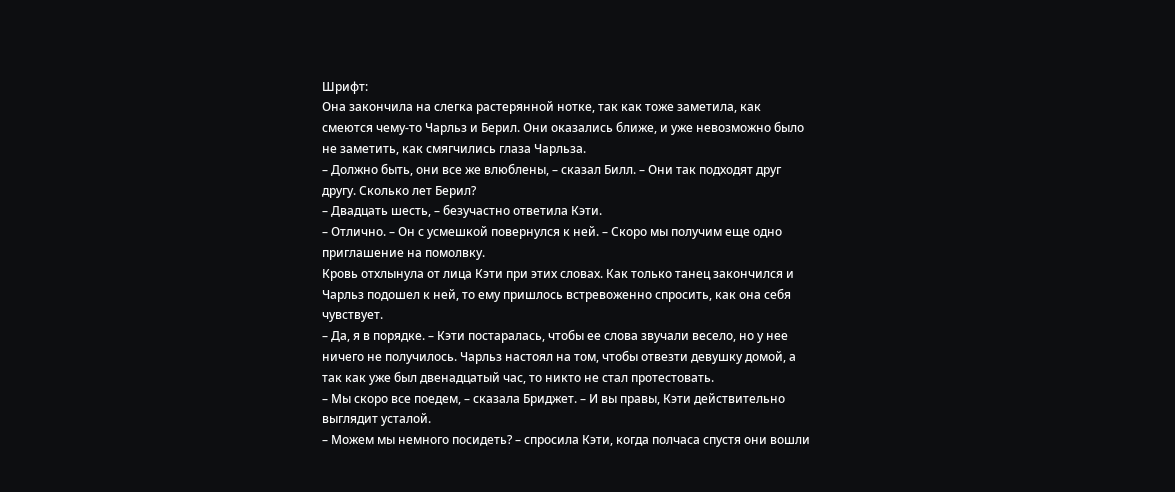Шрифт:
Она закончила на слегка растерянной нотке, так как тоже заметила, как смеются чему-то Чарльз и Берил. Они оказались ближе, и уже невозможно было не заметить, как смягчились глаза Чарльза.
– Должно быть, они все же влюблены, – сказал Билл. – Они так подходят друг другу. Сколько лет Берил?
– Двадцать шесть, – безучастно ответила Кэти.
– Отлично. – Он с усмешкой повернулся к ней. – Скоро мы получим еще одно приглашение на помолвку.
Кровь отхлынула от лица Кэти при этих словах. Как только танец закончился и Чарльз подошел к ней, то ему пришлось встревоженно спросить, как она себя чувствует.
– Да, я в порядке. – Кэти постаралась, чтобы ее слова звучали весело, но у нее ничего не получилось. Чарльз настоял на том, чтобы отвезти девушку домой, а так как уже был двенадцатый час, то никто не стал протестовать.
– Мы скоро все поедем, – сказала Бриджет. – И вы правы, Кэти действительно выглядит усталой.
– Можем мы немного посидеть? – спросила Кэти, когда полчаса спустя они вошли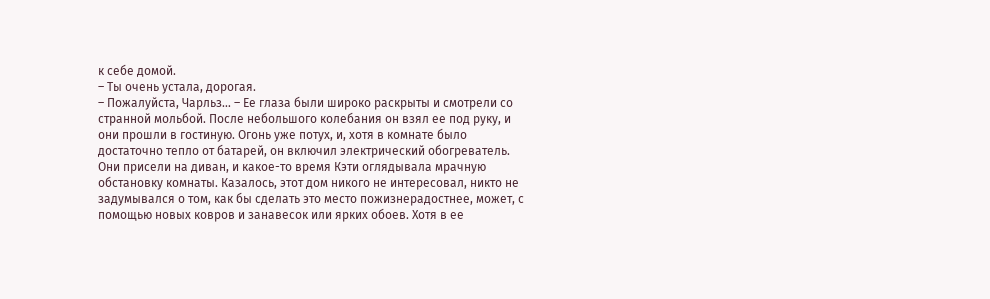к себе домой.
– Ты очень устала, дорогая.
– Пожалуйста, Чарльз… – Ее глаза были широко раскрыты и смотрели со странной мольбой. После небольшого колебания он взял ее под руку, и они прошли в гостиную. Огонь уже потух, и, хотя в комнате было достаточно тепло от батарей, он включил электрический обогреватель.
Они присели на диван, и какое-то время Кэти оглядывала мрачную обстановку комнаты. Казалось, этот дом никого не интересовал, никто не задумывался о том, как бы сделать это место пожизнерадостнее, может, с помощью новых ковров и занавесок или ярких обоев. Хотя в ее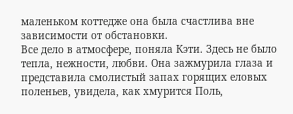маленьком коттедже она была счастлива вне зависимости от обстановки.
Все дело в атмосфере, поняла Кэти. Здесь не было тепла, нежности, любви. Она зажмурила глаза и представила смолистый запах горящих еловых поленьев, увидела, как хмурится Поль,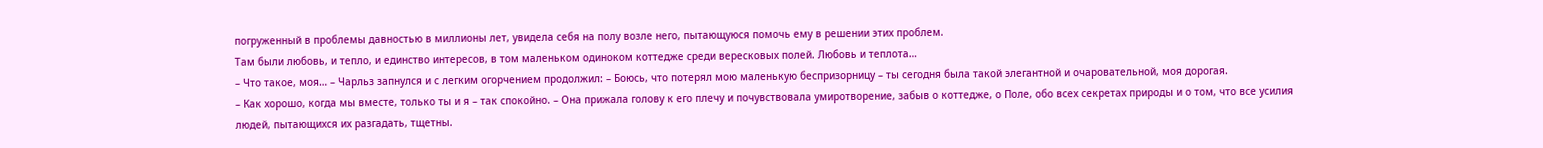погруженный в проблемы давностью в миллионы лет, увидела себя на полу возле него, пытающуюся помочь ему в решении этих проблем.
Там были любовь, и тепло, и единство интересов, в том маленьком одиноком коттедже среди вересковых полей. Любовь и теплота…
– Что такое, моя… – Чарльз запнулся и с легким огорчением продолжил: – Боюсь, что потерял мою маленькую беспризорницу – ты сегодня была такой элегантной и очаровательной, моя дорогая.
– Как хорошо, когда мы вместе, только ты и я – так спокойно. – Она прижала голову к его плечу и почувствовала умиротворение, забыв о коттедже, о Поле, обо всех секретах природы и о том, что все усилия людей, пытающихся их разгадать, тщетны.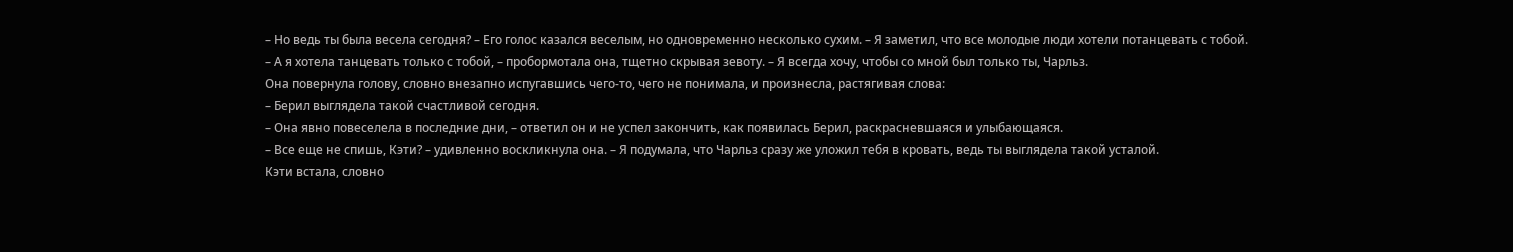– Но ведь ты была весела сегодня? – Его голос казался веселым, но одновременно несколько сухим. – Я заметил, что все молодые люди хотели потанцевать с тобой.
– А я хотела танцевать только с тобой, – пробормотала она, тщетно скрывая зевоту. – Я всегда хочу, чтобы со мной был только ты, Чарльз.
Она повернула голову, словно внезапно испугавшись чего-то, чего не понимала, и произнесла, растягивая слова:
– Берил выглядела такой счастливой сегодня.
– Она явно повеселела в последние дни, – ответил он и не успел закончить, как появилась Берил, раскрасневшаяся и улыбающаяся.
– Все еще не спишь, Кэти? – удивленно воскликнула она. – Я подумала, что Чарльз сразу же уложил тебя в кровать, ведь ты выглядела такой усталой.
Кэти встала, словно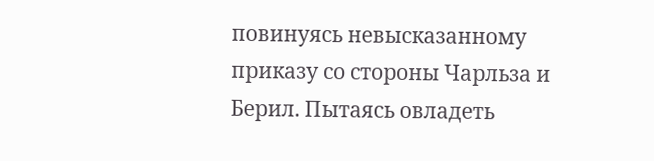повинуясь невысказанному приказу со стороны Чарльза и Берил. Пытаясь овладеть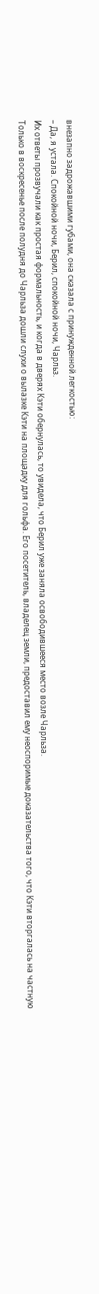внезапно задрожавшими губами, она сказала с принужденной легкостью:
– Да, я устала. Спокойной ночи, Берил, спокойной ночи, Чарльз.
Их ответы прозвучали как простая формальность, и когда в дверях Кэти обернулась, то увидела, что Берил уже заняла освободившееся место возле Чарльза.
Только в воскресенье после полудня до Чарльза дошли слухи о вылазке Кэти на площадку для гольфа. Его посетитель, владелец земли, предоставил ему неоспоримые доказательства того, что Кэти вторгалась на частную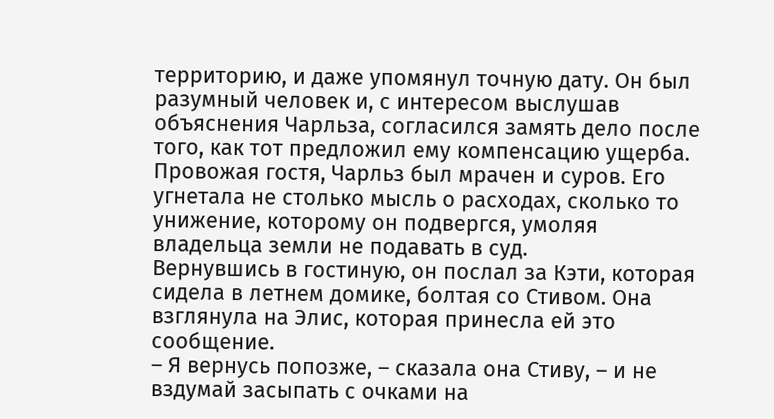территорию, и даже упомянул точную дату. Он был разумный человек и, с интересом выслушав объяснения Чарльза, согласился замять дело после того, как тот предложил ему компенсацию ущерба.
Провожая гостя, Чарльз был мрачен и суров. Его угнетала не столько мысль о расходах, сколько то унижение, которому он подвергся, умоляя владельца земли не подавать в суд.
Вернувшись в гостиную, он послал за Кэти, которая сидела в летнем домике, болтая со Стивом. Она взглянула на Элис, которая принесла ей это сообщение.
– Я вернусь попозже, – сказала она Стиву, – и не вздумай засыпать с очками на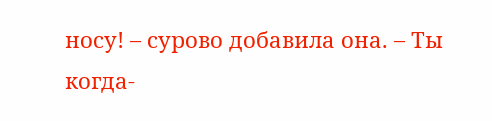носу! – сурово добавила она. – Ты когда-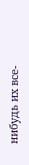нибудь их все-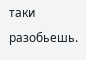таки разобьешь.